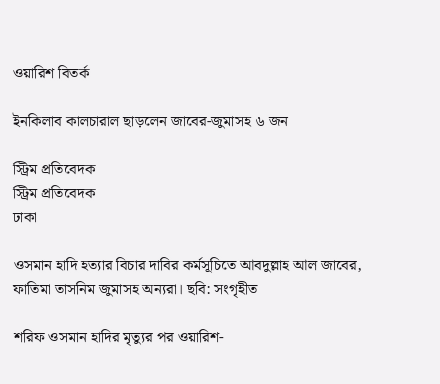ওয়ারিশ বিতর্ক

ইনকিলাব কালচারাল ছাড়লেন জাবের-জুমাসহ ৬ জন

স্ট্রিম প্রতিবেদক
স্ট্রিম প্রতিবেদক
ঢাকা

ওসমান হাদি হত্যার বিচার দাবির কর্মসূচিতে আবদুল্লাহ আল জাবের, ফাতিমা তাসনিম জুমাসহ অন্যরা। ছবি: সংগৃহীত

শরিফ ওসমান হাদির মৃত্যুর পর ওয়ারিশ-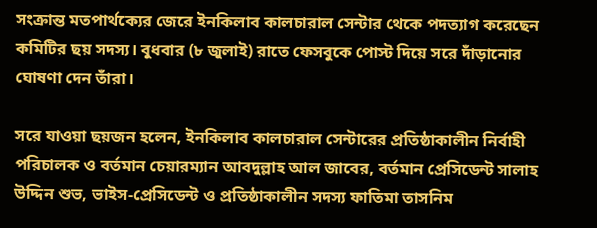সংক্রান্ত মতপার্থক্যের জেরে ইনকিলাব কালচারাল সেন্টার থেকে পদত্যাগ করেছেন কমিটির ছয় সদস্য। বুধবার (৮ জুলাই) রাতে ফেসবুকে পোস্ট দিয়ে সরে দাঁড়ানোর ঘোষণা দেন তাঁরা।

সরে যাওয়া ছয়জন হলেন, ইনকিলাব কালচারাল সেন্টারের প্রতিষ্ঠাকালীন নির্বাহী পরিচালক ও বর্তমান চেয়ারম্যান আবদুল্লাহ আল জাবের, বর্তমান প্রেসিডেন্ট সালাহ উদ্দিন শুভ, ভাইস-প্রেসিডেন্ট ও প্রতিষ্ঠাকালীন সদস্য ফাতিমা তাসনিম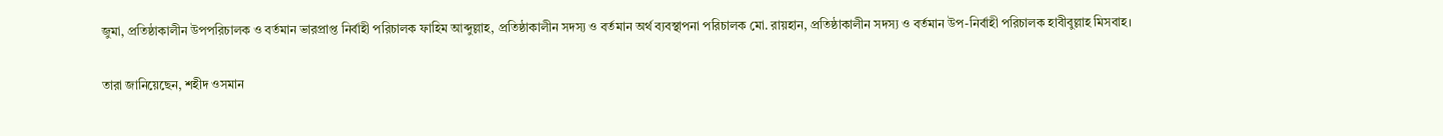জুমা, প্রতিষ্ঠাকালীন উপপরিচালক ও বর্তমান ভারপ্রাপ্ত নির্বাহী পরিচালক ফাহিম আব্দুল্লাহ, প্রতিষ্ঠাকালীন সদস্য ও বর্তমান অর্থ ব্যবস্থাপনা পরিচালক মো. রায়হান, প্রতিষ্ঠাকালীন সদস্য ও বর্তমান উপ-নির্বাহী পরিচালক হাবীবুল্লাহ মিসবাহ।

তারা জানিয়েছেন, শহীদ ওসমান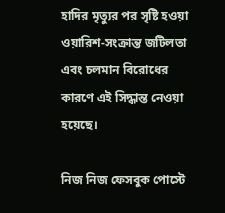হাদির মৃত্যুর পর সৃষ্টি হওয়া ওয়ারিশ-সংক্রান্ত জটিলতা এবং চলমান বিরোধের কারণে এই সিদ্ধান্ত নেওয়া হয়েছে।

নিজ নিজ ফেসবুক পোস্টে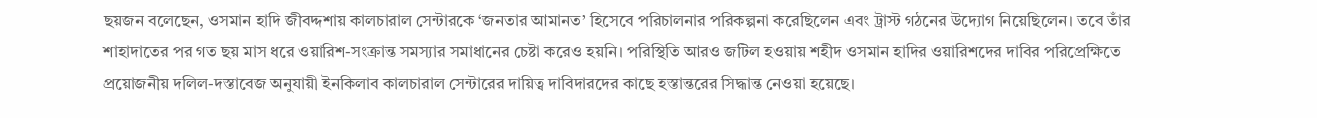ছয়জন বলেছেন, ওসমান হাদি জীবদ্দশায় কালচারাল সেন্টারকে ‘জনতার আমানত’ হিসেবে পরিচালনার পরিকল্পনা করেছিলেন এবং ট্রাস্ট গঠনের উদ্যোগ নিয়েছিলেন। তবে তাঁর শাহাদাতের পর গত ছয় মাস ধরে ওয়ারিশ-সংক্রান্ত সমস্যার সমাধানের চেষ্টা করেও হয়নি। পরিস্থিতি আরও জটিল হওয়ায় শহীদ ওসমান হাদির ওয়ারিশদের দাবির পরিপ্রেক্ষিতে প্রয়োজনীয় দলিল-দস্তাবেজ অনুযায়ী ইনকিলাব কালচারাল সেন্টারের দায়িত্ব দাবিদারদের কাছে হস্তান্তরের সিদ্ধান্ত নেওয়া হয়েছে।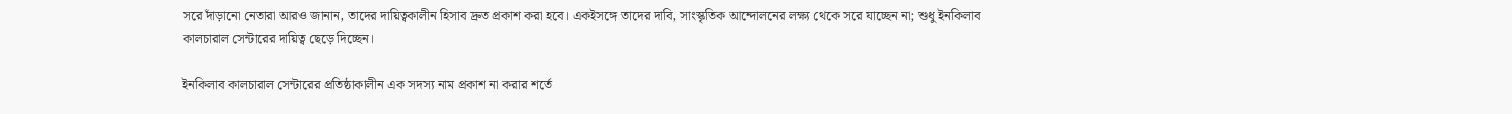সরে দাঁড়ানো নেতারা আরও জানান, তাদের দায়িত্বকালীন হিসাব দ্রুত প্রকাশ করা হবে। একইসঙ্গে তাদের দাবি, সাংস্কৃতিক আন্দোলনের লক্ষ্য থেকে সরে যাচ্ছেন না; শুধু ইনকিলাব কালচারাল সেন্টারের দায়িত্ব ছেড়ে দিচ্ছেন।

ইনকিলাব কালচারাল সেন্টারের প্রতিষ্ঠাকালীন এক সদস্য নাম প্রকাশ না করার শর্তে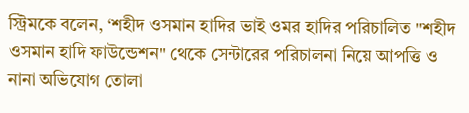স্ট্রিমকে বলেন, ‘শহীদ ওসমান হাদির ভাই ওমর হাদির পরিচালিত "শহীদ ওসমান হাদি ফাউন্ডেশন" থেকে সেন্টারের পরিচালনা নিয়ে আপত্তি ও নানা অভিযোগ তোলা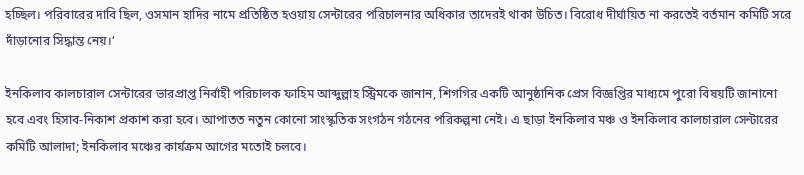হচ্ছিল। পরিবারের দাবি ছিল, ওসমান হাদির নামে প্রতিষ্ঠিত হওয়ায় সেন্টারের পরিচালনার অধিকার তাদেরই থাকা উচিত। বিরোধ দীর্ঘায়িত না করতেই বর্তমান কমিটি সরে দাঁড়ানোর সিদ্ধান্ত নেয়।’

ইনকিলাব কালচারাল সেন্টারের ভারপ্রাপ্ত নির্বাহী পরিচালক ফাহিম আব্দুল্লাহ স্ট্রিমকে জানান, শিগগির একটি আনুষ্ঠানিক প্রেস বিজ্ঞপ্তির মাধ্যমে পুরো বিষয়টি জানানো হবে এবং হিসাব-নিকাশ প্রকাশ করা হবে। আপাতত নতুন কোনো সাংস্কৃতিক সংগঠন গঠনের পরিকল্পনা নেই। এ ছাড়া ইনকিলাব মঞ্চ ও ইনকিলাব কালচারাল সেন্টারের কমিটি আলাদা; ইনকিলাব মঞ্চের কার্যক্রম আগের মতোই চলবে।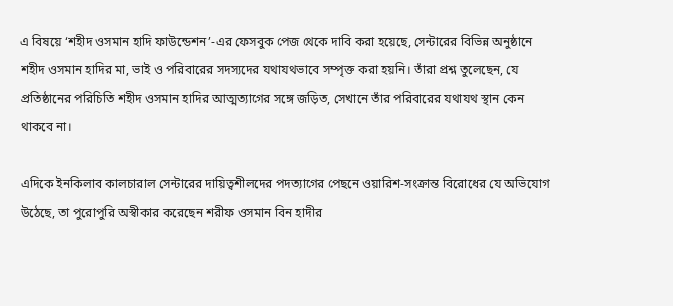এ বিষয়ে ‘শহীদ ওসমান হাদি ফাউন্ডেশন’-এর ফেসবুক পেজ থেকে দাবি করা হয়েছে, সেন্টারের বিভিন্ন অনুষ্ঠানে শহীদ ওসমান হাদির মা, ভাই ও পরিবারের সদস্যদের যথাযথভাবে সম্পৃক্ত করা হয়নি। তাঁরা প্রশ্ন তুলেছেন, যে প্রতিষ্ঠানের পরিচিতি শহীদ ওসমান হাদির আত্মত্যাগের সঙ্গে জড়িত, সেখানে তাঁর পরিবারের যথাযথ স্থান কেন থাকবে না।

এদিকে ইনকিলাব কালচারাল সেন্টারের দায়িত্বশীলদের পদত্যাগের পেছনে ওয়ারিশ-সংক্রান্ত বিরোধের যে অভিযোগ উঠেছে, তা পুরোপুরি অস্বীকার করেছেন শরীফ ওসমান বিন হাদীর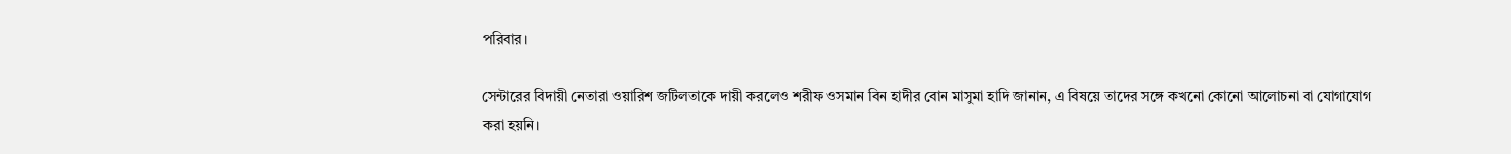পরিবার।

সেন্টারের বিদায়ী নেতারা ওয়ারিশ জটিলতাকে দায়ী করলেও শরীফ ওসমান বিন হাদীর বোন মাসুমা হাদি জানান, এ বিষয়ে তাদের সঙ্গে কখনো কোনো আলোচনা বা যোগাযোগ করা হয়নি।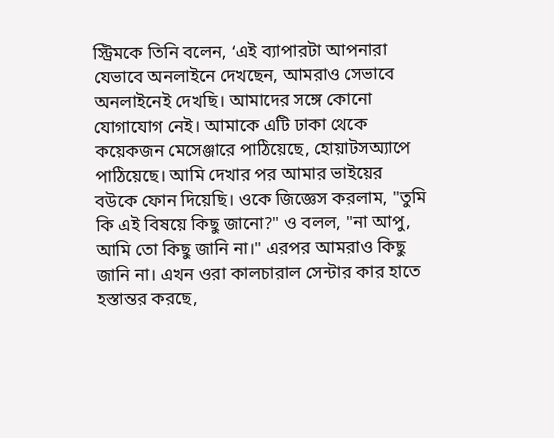স্ট্রিমকে তিনি বলেন, ‘এই ব্যাপারটা আপনারা যেভাবে অনলাইনে দেখছেন, আমরাও সেভাবে অনলাইনেই দেখছি। আমাদের সঙ্গে কোনো যোগাযোগ নেই। আমাকে এটি ঢাকা থেকে কয়েকজন মেসেঞ্জারে পাঠিয়েছে, হোয়াটসঅ্যাপে পাঠিয়েছে। আমি দেখার পর আমার ভাইয়ের বউকে ফোন দিয়েছি। ওকে জিজ্ঞেস করলাম, "তুমি কি এই বিষয়ে কিছু জানো?" ও বলল, "না আপু, আমি তো কিছু জানি না।" এরপর আমরাও কিছু জানি না। এখন ওরা কালচারাল সেন্টার কার হাতে হস্তান্তর করছে,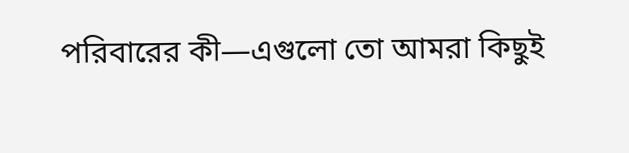পরিবারের কী—এগুলো তো আমরা কিছুই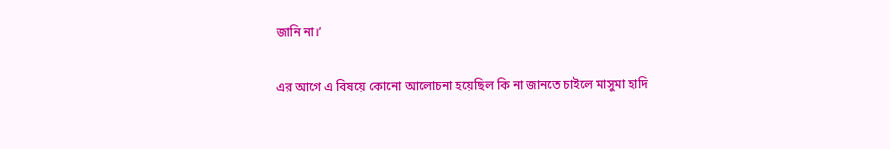জানি না।’

এর আগে এ বিষয়ে কোনো আলোচনা হয়েছিল কি না জানতে চাইলে মাসুমা হাদি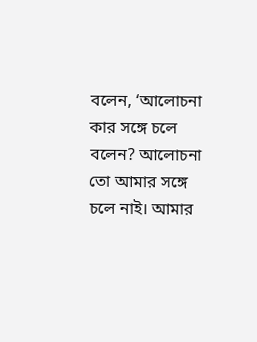বলেন, ‘আলোচনা কার সঙ্গে চলে বলেন? আলোচনা তো আমার সঙ্গে চলে নাই। আমার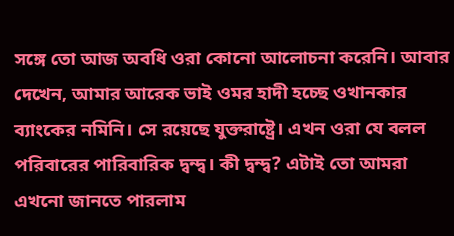সঙ্গে তো আজ অবধি ওরা কোনো আলোচনা করেনি। আবার দেখেন, আমার আরেক ভাই ওমর হাদী হচ্ছে ওখানকার ব্যাংকের নমিনি। সে রয়েছে যুক্তরাষ্ট্রে। এখন ওরা যে বলল পরিবারের পারিবারিক দ্বন্দ্ব। কী দ্বন্দ্ব? এটাই তো আমরা এখনো জানতে পারলাম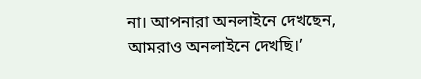না। আপনারা অনলাইনে দেখছেন, আমরাও অনলাইনে দেখছি।’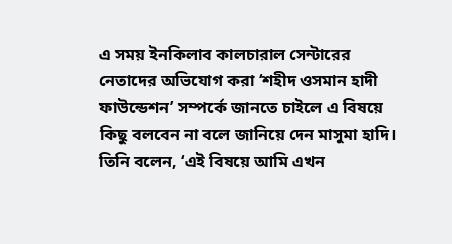এ সময় ইনকিলাব কালচারাল সেন্টারের নেতাদের অভিযোগ করা ‘শহীদ ওসমান হাদী ফাউন্ডেশন’ সম্পর্কে জানতে চাইলে এ বিষয়ে কিছু বলবেন না বলে জানিয়ে দেন মাসুমা হাদি। তিনি বলেন, ‘এই বিষয়ে আমি এখন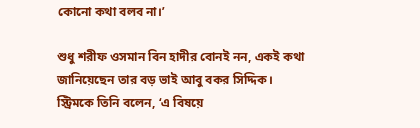কোনো কথা বলব না।’

শুধু শরীফ ওসমান বিন হাদীর বোনই নন, একই কথা জানিয়েছেন তার বড় ভাই আবু বকর সিদ্দিক। স্ট্রিমকে তিনি বলেন, ‘এ বিষয়ে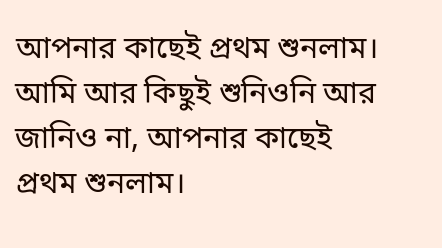আপনার কাছেই প্রথম শুনলাম। আমি আর কিছুই শুনিওনি আর জানিও না, আপনার কাছেই প্রথম শুনলাম।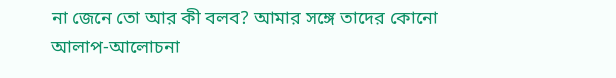না জেনে তো আর কী বলব? আমার সঙ্গে তাদের কোনো আলাপ-আলোচনা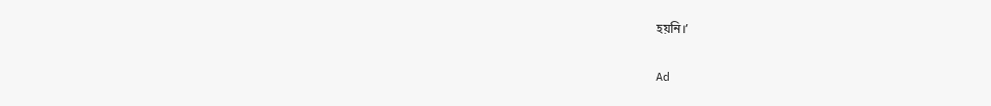হয়নি।’

Ad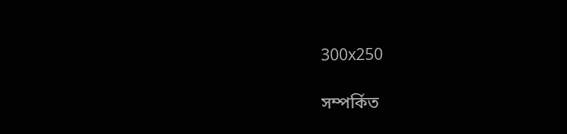300x250

সম্পর্কিত